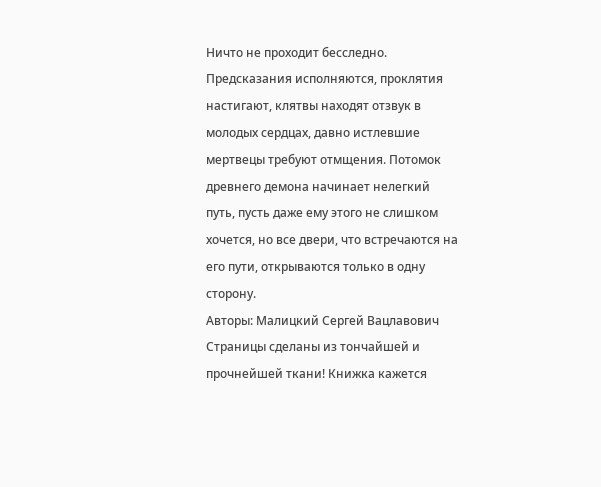Ничто не проходит бесследно. Предсказания исполняются, проклятия настигают, клятвы находят отзвук в молодых сердцах, давно истлевшие мертвецы требуют отмщения. Потомок древнего демона начинает нелегкий путь, пусть даже ему этого не слишком хочется, но все двери, что встречаются на его пути, открываются только в одну сторону.
Авторы: Малицкий Сергей Вацлавович
Страницы сделаны из тончайшей и прочнейшей ткани! Книжка кажется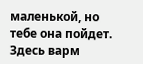маленькой, но тебе она пойдет. Здесь варм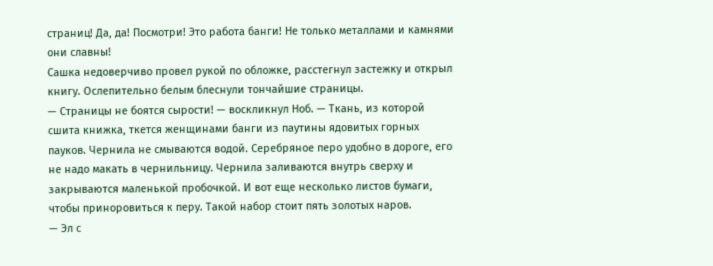страниц! Да, да! Посмотри! Это работа банги! Не только металлами и камнями они славны!
Сашка недоверчиво провел рукой по обложке, расстегнул застежку и открыл книгу. Ослепительно белым блеснули тончайшие страницы.
— Страницы не боятся сырости! — воскликнул Ноб. — Ткань, из которой сшита книжка, ткется женщинами банги из паутины ядовитых горных пауков. Чернила не смываются водой. Серебряное перо удобно в дороге, его не надо макать в чернильницу. Чернила заливаются внутрь сверху и закрываются маленькой пробочкой. И вот еще несколько листов бумаги, чтобы приноровиться к перу. Такой набор стоит пять золотых наров.
— Эл с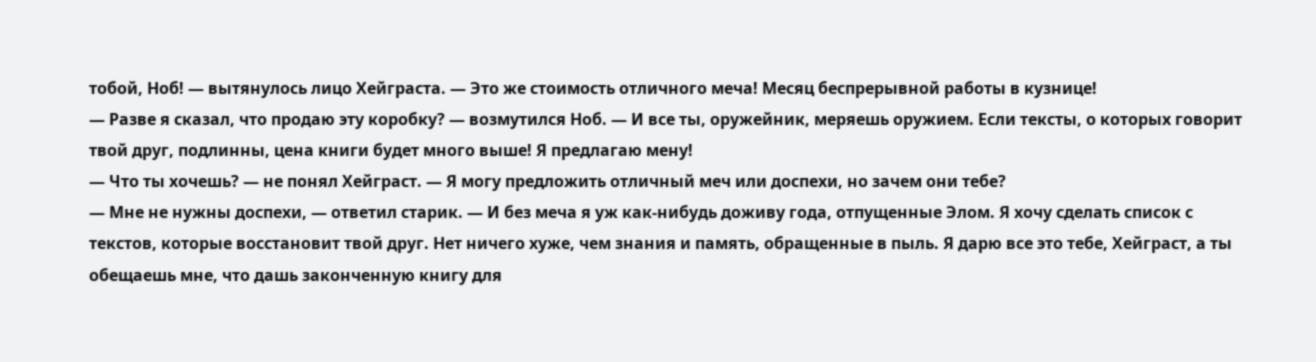тобой, Ноб! — вытянулось лицо Хейграста. — Это же стоимость отличного меча! Месяц беспрерывной работы в кузнице!
— Разве я сказал, что продаю эту коробку? — возмутился Ноб. — И все ты, оружейник, меряешь оружием. Если тексты, о которых говорит твой друг, подлинны, цена книги будет много выше! Я предлагаю мену!
— Что ты хочешь? — не понял Хейграст. — Я могу предложить отличный меч или доспехи, но зачем они тебе?
— Мне не нужны доспехи, — ответил старик. — И без меча я уж как-нибудь доживу года, отпущенные Элом. Я хочу сделать список с текстов, которые восстановит твой друг. Нет ничего хуже, чем знания и память, обращенные в пыль. Я дарю все это тебе, Хейграст, а ты обещаешь мне, что дашь законченную книгу для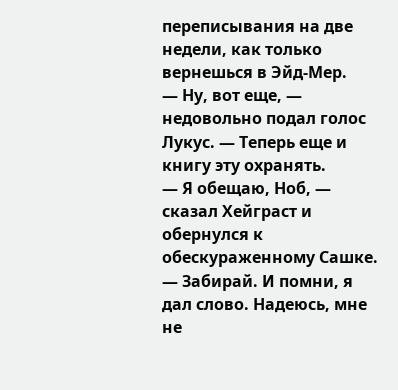переписывания на две недели, как только вернешься в Эйд-Мер.
— Ну, вот еще, — недовольно подал голос Лукус. — Теперь еще и книгу эту охранять.
— Я обещаю, Ноб, — сказал Хейграст и обернулся к обескураженному Сашке. — Забирай. И помни, я дал слово. Надеюсь, мне не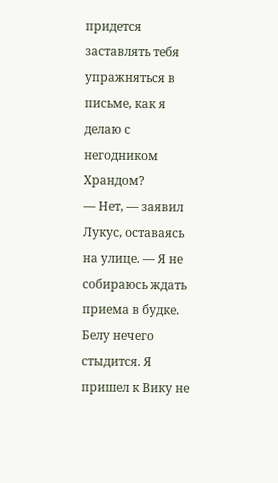придется заставлять тебя упражняться в письме, как я делаю с негодником Храндом?
— Нет, — заявил Лукус, оставаясь на улице. — Я не собираюсь ждать приема в будке. Белу нечего стыдится. Я пришел к Вику не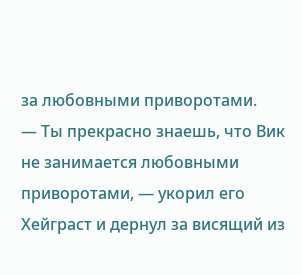за любовными приворотами.
— Ты прекрасно знаешь, что Вик не занимается любовными приворотами, — укорил его Хейграст и дернул за висящий из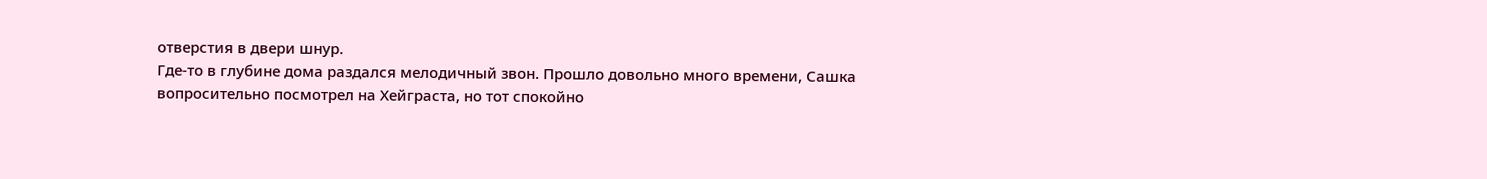отверстия в двери шнур.
Где-то в глубине дома раздался мелодичный звон. Прошло довольно много времени, Сашка вопросительно посмотрел на Хейграста, но тот спокойно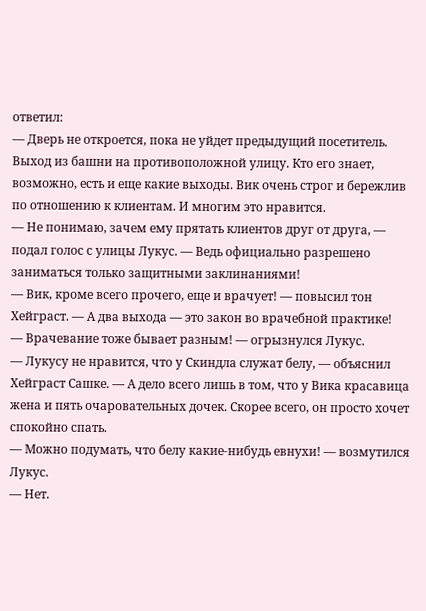ответил:
— Дверь не откроется, пока не уйдет предыдущий посетитель. Выход из башни на противоположной улицу. Кто его знает, возможно, есть и еще какие выходы. Вик очень строг и бережлив по отношению к клиентам. И многим это нравится.
— Не понимаю, зачем ему прятать клиентов друг от друга, — подал голос с улицы Лукус. — Ведь официально разрешено заниматься только защитными заклинаниями!
— Вик, кроме всего прочего, еще и врачует! — повысил тон Хейграст. — А два выхода — это закон во врачебной практике!
— Врачевание тоже бывает разным! — огрызнулся Лукус.
— Лукусу не нравится, что у Скиндла служат белу, — объяснил Хейграст Сашке. — А дело всего лишь в том, что у Вика красавица жена и пять очаровательных дочек. Скорее всего, он просто хочет спокойно спать.
— Можно подумать, что белу какие-нибудь евнухи! — возмутился Лукус.
— Нет.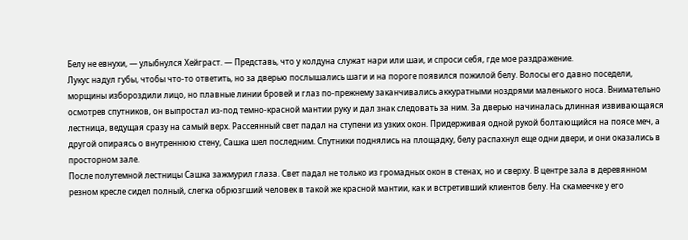Белу не евнухи, — улыбнулся Хейграст. — Представь, что у колдуна служат нари или шаи, и спроси себя, где мое раздражение.
Лукус надул губы, чтобы что-то ответить, но за дверью послышались шаги и на пороге появился пожилой белу. Волосы его давно поседели, морщины избороздили лицо, но плавные линии бровей и глаз по-прежнему заканчивались аккуратными ноздрями маленького носа. Внимательно осмотрев спутников, он выпростал из-под темно-красной мантии руку и дал знак следовать за ним. За дверью начиналась длинная извивающаяся лестница, ведущая сразу на самый верх. Рассеянный свет падал на ступени из узких окон. Придерживая одной рукой болтающийся на поясе меч, а другой опираясь о внутреннюю стену, Сашка шел последним. Спутники поднялись на площадку, белу распахнул еще одни двери, и они оказались в просторном зале.
После полутемной лестницы Сашка зажмурил глаза. Свет падал не только из громадных окон в стенах, но и сверху. В центре зала в деревянном резном кресле сидел полный, слегка обрюзгший человек в такой же красной мантии, как и встретивший клиентов белу. На скамеечке у его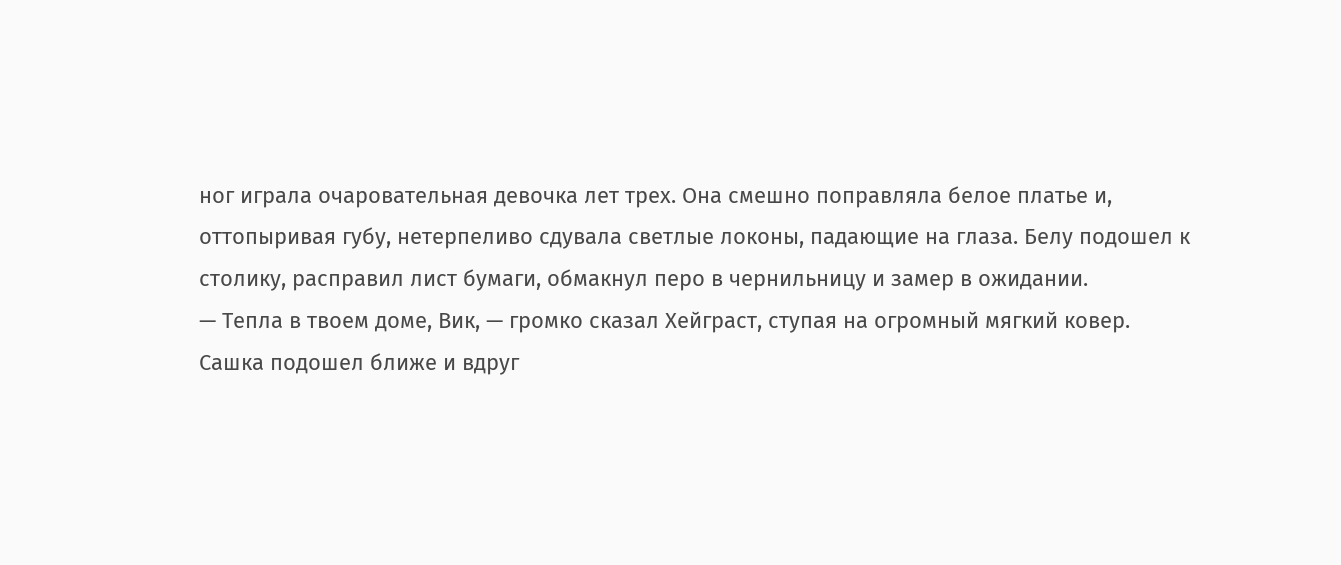ног играла очаровательная девочка лет трех. Она смешно поправляла белое платье и, оттопыривая губу, нетерпеливо сдувала светлые локоны, падающие на глаза. Белу подошел к столику, расправил лист бумаги, обмакнул перо в чернильницу и замер в ожидании.
— Тепла в твоем доме, Вик, — громко сказал Хейграст, ступая на огромный мягкий ковер.
Сашка подошел ближе и вдруг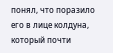понял, что поразило его в лице колдуна, который почти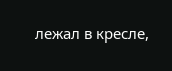лежал в кресле,